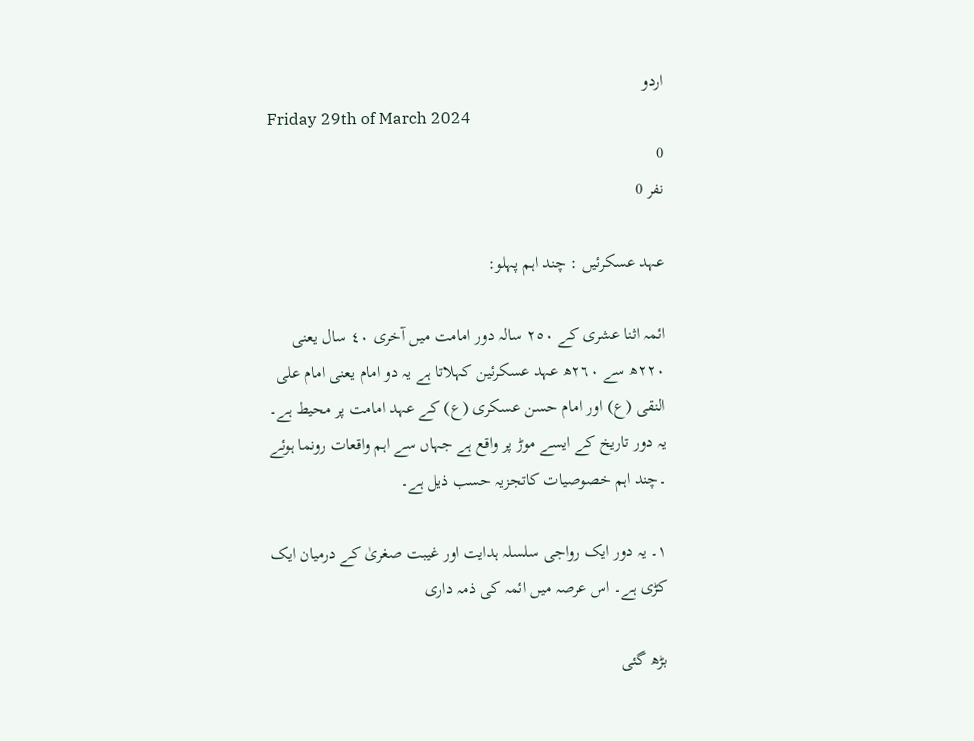اردو
Friday 29th of March 2024
0
نفر 0

عہد عسکرئیں : چند اہم پہلو:

ائمہ اثنا عشری کے ٢٥٠ سالہ دور امامت میں آخری ٤٠ سال یعنی ٢٢٠ھ سے ٢٦٠ھ عہد عسکرئین کہلاتا ہے یہ دو امام یعنی امام علی النقی (ع) اور امام حسن عسکری (ع) کے عہد امامت پر محیط ہے۔ یہ دور تاریخ کے ایسے موڑ پر واقع ہے جہاں سے اہم واقعات رونما ہوئے ۔چند اہم خصوصیات کاتجزیہ حسب ذیل ہے۔

١۔ یہ دور ایک رواجی سلسلہ ہدایت اور غیبت صغریٰ کے درمیان ایک کڑی ہے۔ اس عرصہ میں ائمہ کی ذمہ داری

بڑھ گئی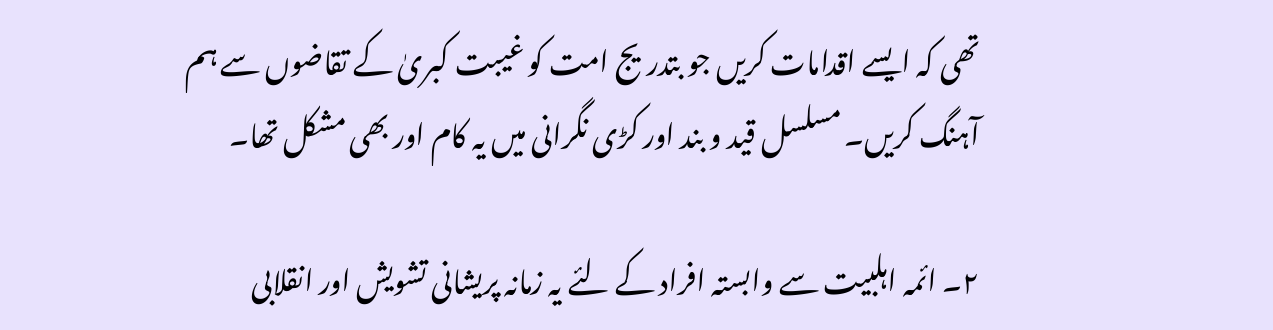تھی کہ ایسے اقدامات کریں جو بتدریج امت کو غیبت کبریٰ کے تقاضوں سے ہم آہنگ کریں۔ مسلسل قید و بند اور کڑی نگرانی میں یہ کام اور بھی مشکل تھا۔

٢۔ ائمہ اہلبیت سے وابستہ افراد کے لئے یہ زمانہ پریشانی تشویش اور انقلابی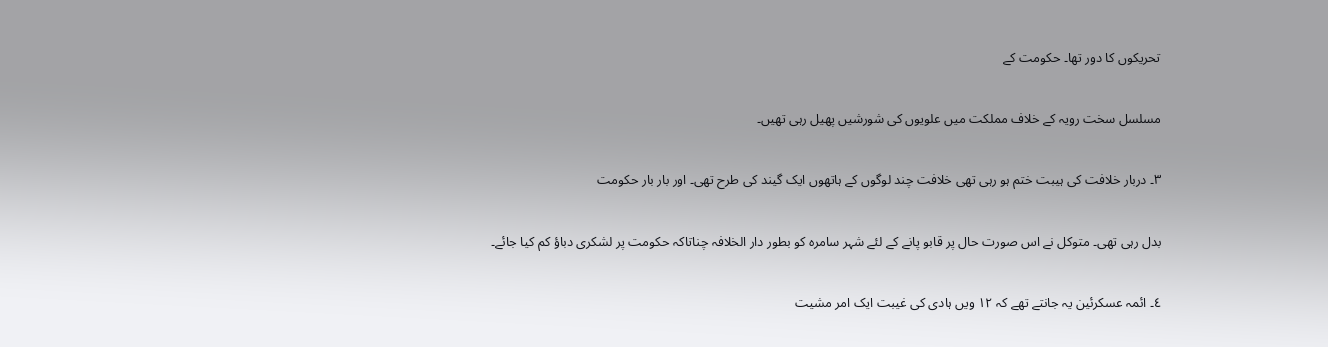تحریکوں کا دور تھا۔ حکومت کے

مسلسل سخت رویہ کے خلاف مملکت میں علویوں کی شورشیں پھیل رہی تھیں۔

٣۔ دربار خلافت کی ہیبت ختم ہو رہی تھی خلافت چند لوگوں کے ہاتھوں ایک گیند کی طرح تھی۔ اور بار بار حکومت

بدل رہی تھی۔ متوکل نے اس صورت حال پر قابو پانے کے لئے شہر سامرہ کو بطور دار الخلافہ چناتاکہ حکومت پر لشکری دباؤ کم کیا جائے۔

٤۔ ائمہ عسکرئین یہ جانتے تھے کہ ١٢ ویں ہادی کی غیبت ایک امر مشیت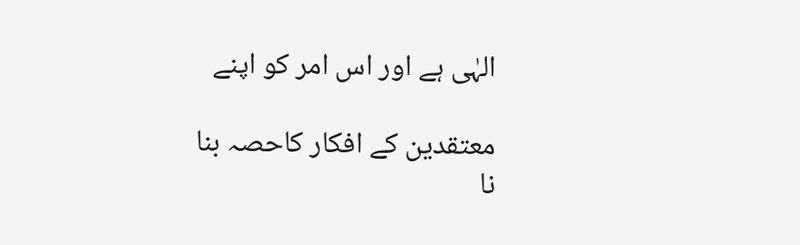الہٰی ہے اور اس امر کو اپنے

معتقدین کے افکار کاحصہ بنا نا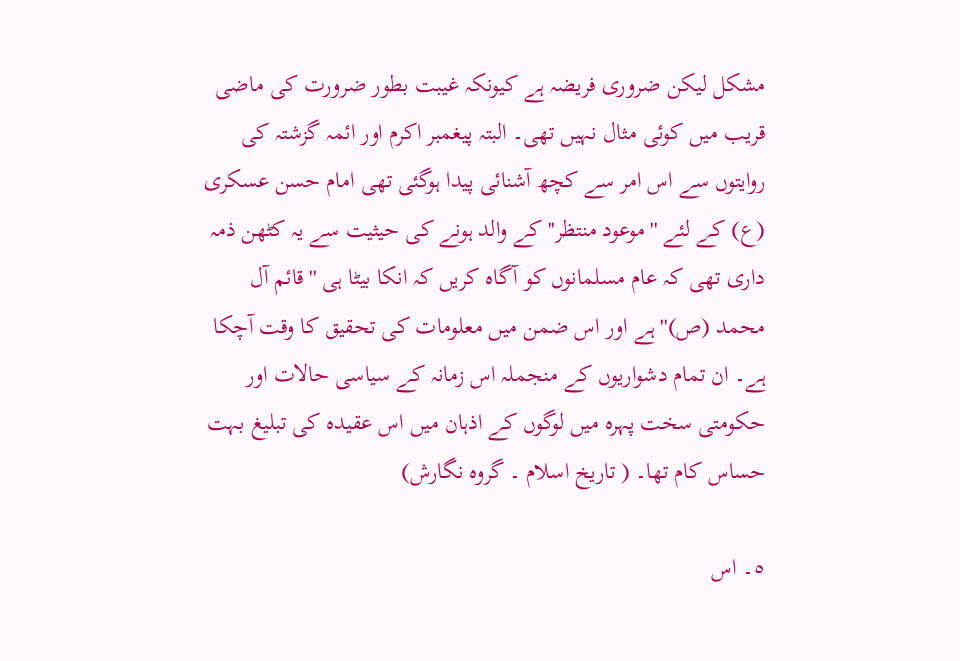مشکل لیکن ضروری فریضہ ہے کیونکہ غیبت بطور ضرورت کی ماضی قریب میں کوئی مثال نہیں تھی۔ البتہ پیغمبر اکرم اور ائمہ گزشتہ کی روایتوں سے اس امر سے کچھ آشنائی پیدا ہوگئی تھی امام حسن عسکری (ع) کے لئے ''موعود منتظر'' کے والد ہونے کی حیثیت سے یہ کٹھن ذمہ داری تھی کہ عام مسلمانوں کو آگاہ کریں کہ انکا بیٹا ہی ''قائم آل محمد (ص)'' ہے اور اس ضمن میں معلومات کی تحقیق کا وقت آچکا ہے۔ ان تمام دشواریوں کے منجملہ اس زمانہ کے سیاسی حالات اور حکومتی سخت پہرہ میں لوگوں کے اذہان میں اس عقیدہ کی تبلیغ بہت حساس کام تھا۔ ( تاریخ اسلام ۔ گروہ نگارش)

٥۔ اس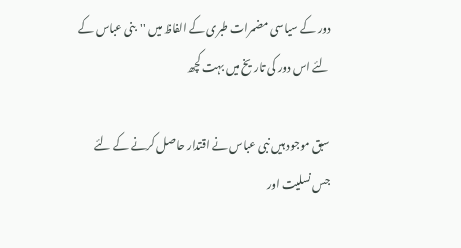دور کے سیاسی مضمرات طبری کے الفاظ میں ''بنی عباس کے لئے اس دور کی تاریخ میں بہت کچھ

سبق موجود ہیں نبی عباس نے اقتدار حاصل کرنے کے لئے جس نسلیت اور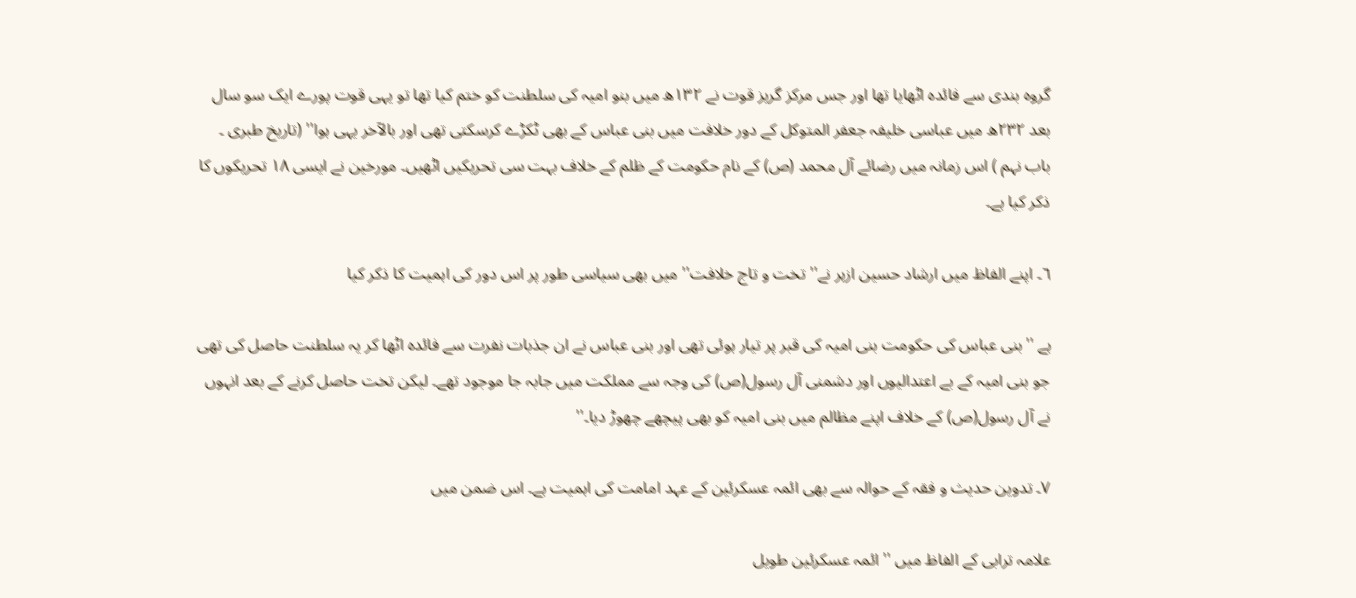گروہ بندی سے فائدہ اٹھایا تھا اور جس مرکز گریز قوت نے ١٣٢ھ میں بنو امیہ کی سلطنت کو ختم کیا تھا تو یہی قوت پورے ایک سو سال بعد ٢٣٢ھ میں عباسی خلیفہ جعفر المتوکل کے دور خلافت میں بنی عباس کے بھی ٹکڑے کرسکتی تھی اور بالآخر یہی ہوا'' (تاریخ طبری ۔ باب نہم ) اس زمانہ میں رضائے آل محمد (ص) کے نام حکومت کے ظلم کے خلاف بہت سی تحریکیں اٹھیں۔ مورخین نے ایسی ١٨ تحریکوں کا ذکر کیا ہے۔

٦۔ اپنے الفاظ میں ارشاد حسین ازہر نے'' تخت و تاج خلافت'' میں بھی سیاسی طور پر اس دور کی اہمیت کا ذکر کیا

ہے ''بنی عباس کی حکومت بنی امیہ کی قبر پر تیار ہوئی تھی اور بنی عباس نے ان جذبات نفرت سے فائدہ اٹھا کر یہ سلطنت حاصل کی تھی جو بنی امیہ کے بے اعتدالیوں اور دشمنی آل رسول(ص) کی وجہ سے مملکت میں جابہ جا موجود تھے۔ لیکن تخت حاصل کرنے کے بعد انہوں نے آل رسول(ص) کے خلاف اپنے مظالم میں بنی امیہ کو بھی پیچھے چھوڑ دیا۔''

٧۔ تدوین حدیث و فقہ کے حوالہ سے بھی ائمہ عسکرئین کے عہد امامت کی اہمیت ہے۔ اس ضمن میں

علامہ ترابی کے الفاظ میں '' ائمہ عسکرئین طویل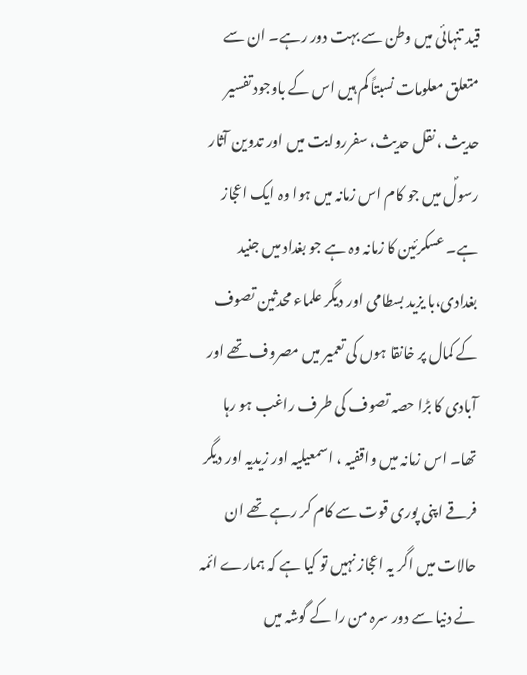قید تنہائی میں وطن سے بہت دور رہے۔ ان سے متعلق معلومات نسبتاً کم ہیں اس کے باوجود تفسیر حدیث ، نقل حدیث، سفرروایت میں اور تدوین آثار رسولؐ میں جو کام اس زمانہ میں ہوا وہ ایک اعجاز ہے۔ عسکرئین کا زمانہ وہ ہے جو بغداد میں جنید بغدادی،با یزید بسطامی اور دیگر علماء محدثین تصوف کے کمال پر خانقا ہوں کی تعمیر میں مصروف تھے اور آبادی کا بڑا حصہ تصوف کی طرف راغب ہو رہا تھا۔ اس زمانہ میں واقفیہ ، اسمعیلیہ اور زیدیہ اور دیگر فرقے اپنی پوری قوت سے کام کر رہے تھے ان حالات میں اگر یہ اعجاز نہیں تو کیا ہے کہ ہمارے ائمہ نے دنیا سے دور سرہ من را کے گوشہ میں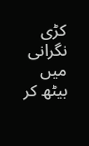کڑی نگرانی میں بیٹھ کر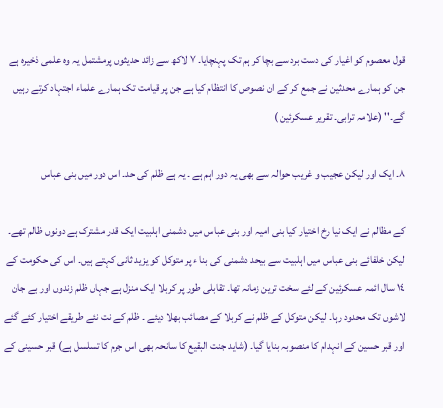قول معصوم کو اغیار کی دست برد سے بچا کر ہم تک پہنچایا۔ ٧ لاکھ سے زائد حدیثوں پرمشتمل یہ وہ علمی ذخیرہ ہے جن کو ہمارے محدثین نے جمع کر کے ان نصوص کا انتظام کیا ہے جن پر قیامت تک ہمارے علماء اجتہاد کرتے رہیں گے۔'' (علامہ ترابی۔ تقریر عسکرئین )

٨۔ ایک اور لیکن عجیب و غریب حوالہ سے بھی یہ دور اہم ہے ۔ یہ ہے ظلم کی حد۔ اس دور میں بنی عباس

کے مظالم نے ایک نیا رخ اختیار کیا بنی امیہ اور بنی عباس میں دشمنی اہلبیت ایک قدر مشترک ہے دونوں ظالم تھے۔ لیکن خلفائے بنی عباس میں اہلبیت سے بیحد دشمنی کی بنا ء پر متوکل کو یزید ثانی کہتے ہیں۔ اس کی حکومت کے ١٤ سال ائمہ عسکرئین کے لئے سخت ترین زمانہ تھا۔ تقابلی طور پر کربلا ایک منزل ہے جہاں ظلم زندوں اور بے جان لاشوں تک محدود رہا۔ لیکن متوکل کے ظلم نے کربلا کے مصائب بھلا دیئے ۔ ظلم کے نت نئے طریقے اختیار کئے گئے اور قبر حسین کے انہدام کا منصوبہ بنایا گیا۔ (شاید جنت البقیع کا سانحہ بھی اس جرم کا تسلسل ہے) قبر حسینی کے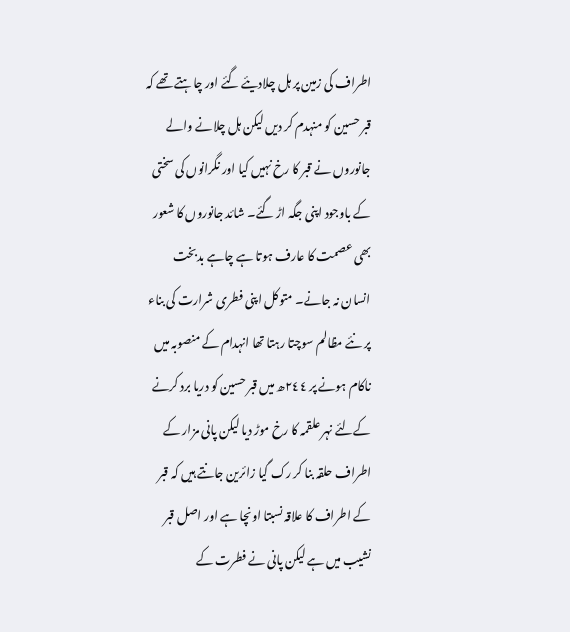اطراف کی زمین پر ہل چلادیئے گئے اور چاہتے تھے کہ قبر حسین کو منہدم کر دیں لیکن ہل چلانے والے جانوروں نے قبر کا رخ نہیں کیا اور نگرانوں کی سختی کے باوجود اپنی جگہ اڑ گئے۔ شائد جانوروں کا شعور بھی عصمت کا عارف ہوتا ہے چاہے بدبخت انسان نہ جانے۔ متوکل اپنی فطری شرارت کی بناء پر نئے مظالم سوچتا رہتا تھا انہدام کے منصوبہ میں ناکام ہونے پر ٢٤٤ھ میں قبر حسین کو دریا برد کرنے کےلئے نہر علقمہ کا رخ موڑ دیا لیکن پانی مزار کے اطراف حلقہ بنا کر رک گیا زائرین جانتے ہیں کہ قبر کے اطراف کا علاقہ نسبتا اونچا ہے اور اصل قبر نشیب میں ہے لیکن پانی نے فطرت کے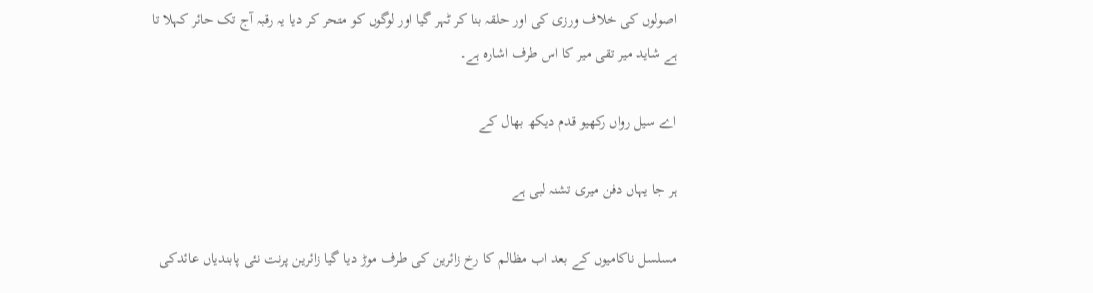اصولوں کی خلاف ورزی کی اور حلقہ بنا کر ٹہر گیا اور لوگوں کو متحر کر دیا یہ رقبہ آج تک حائر کہلا تا ہے شاید میر تقی میر کا اس طرف اشارہ ہے۔

اے سیل رواں رکھیو قدم دیکھ بھال کے

ہر جا یہاں دفن میری تشنہ لبی ہے

مسلسل ناکامیوں کے بعد اب مظالم کا رخ زائرین کی طرف موڑ دیا گیا زائرین پرنت نئی پابندیاں عائدکی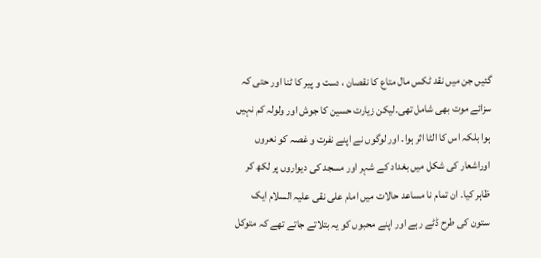گئیں جن میں نقد ٹکس مال متاع کا نقصان ، دست و پیر کا ٹنا اور حتی کہ سزائے موت بھی شامل تھی۔لیکن زیارت حسین کا جوش اور ولولہ کم نہیں ہوا بلکہ اس کا الٹا اثر ہوا۔ اور لوگوں نے اپنے نفرت و غصہ کو نعروں اوراشعار کی شکل میں بغداد کے شہر اور مسجد کی دیواروں پر لکھ کر ظاہر کیا۔ ان تمام نا مساعد حالات میں امام علی نقی علیہ السلام ایک ستون کی طرح ڈٹے رہے اور اپنے محبوں کو یہ بتلاتے جاتے تھے کہ متوکل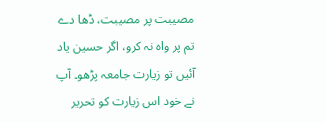مصیبت پر مصیبت، ڈھا دے تم پر واہ نہ کرو، اگر حسین یاد آئیں تو زیارت جامعہ پڑھو۔ آپ نے خود اس زیارت کو تحریر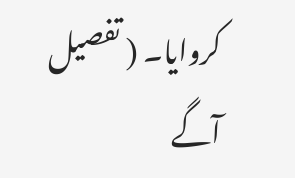کروایا۔ ( تفصیل آگے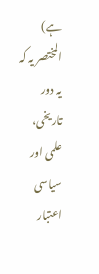ہے) المختصر یہ کہ یہ دور تاریخی، علمی اور سیاسی اعتبار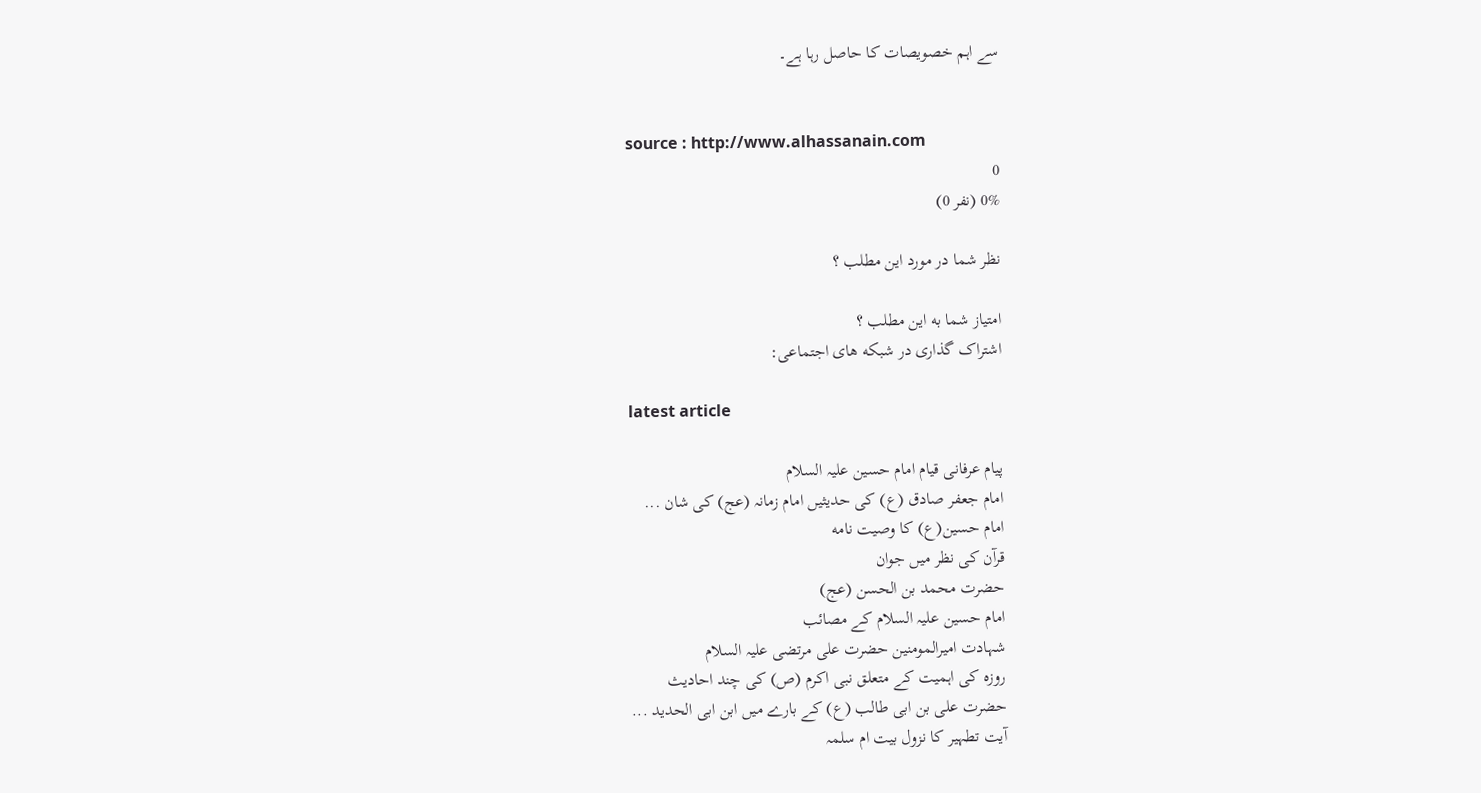سے اہم خصویصات کا حاصل رہا ہے۔


source : http://www.alhassanain.com
0
0% (نفر 0)

نظر شما در مورد این مطلب ؟

امتیاز شما به این مطلب ؟
اشتراک گذاری در شبکه های اجتماعی:

latest article

پیام عرفانی قیام امام حسین علیہ السلام
امام جعفر صادق (ع) کی حدیثیں امام زمانہ (عج) کی شان ...
امام حسين(ع) کا وصيت نامه
قرآن کی نظر میں جوان
حضرت محمد بن الحسن (عج)
امام حسین علیہ السلام کے مصائب
شہادت امیرالمومنین حضرت علی مرتضی علیہ السلام
روزہ کی اہمیت کے متعلق نبی اکرم (ص) کی چند احادیث
حضرت علی بن ابی طالب (ع) کے بارے میں ابن ابی الحدید ...
آیت تطہیر کا نزول بیت ام سلمہ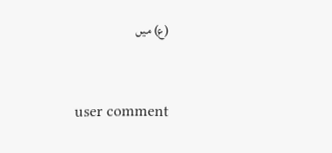(ع) میں


user comment